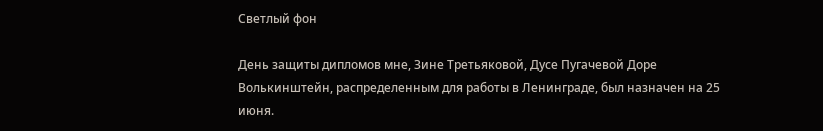Светлый фон

День защиты дипломов мне, Зине Третьяковой, Дусе Пугачевой Доре Волькинштейн, распределенным для работы в Ленинграде, был назначен на 25 июня.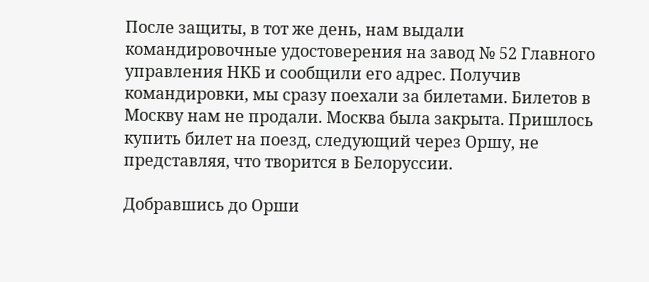После защиты, в тот же день, нам выдали командировочные удостоверения на завод № 52 Главного управления НКБ и сообщили его адрес. Получив командировки, мы сразу поехали за билетами. Билетов в Москву нам не продали. Москва была закрыта. Пришлось купить билет на поезд, следующий через Оршу, не представляя, что творится в Белоруссии.

Добравшись до Орши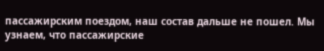пассажирским поездом, наш состав дальше не пошел. Мы узнаем, что пассажирские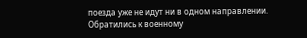поезда уже не идут ни в одном направлении. Обратились к военному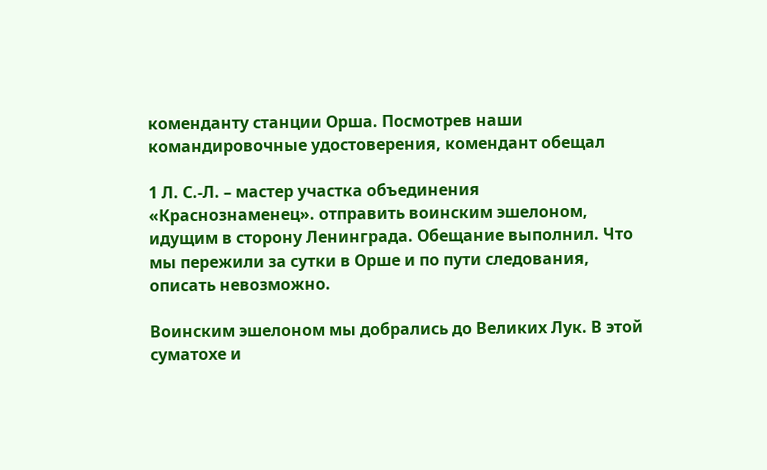коменданту станции Орша. Посмотрев наши командировочные удостоверения, комендант обещал

1 Л. С.-Л. – мастер участка объединения «Краснознаменец». отправить воинским эшелоном, идущим в сторону Ленинграда. Обещание выполнил. Что мы пережили за сутки в Орше и по пути следования, описать невозможно.

Воинским эшелоном мы добрались до Великих Лук. В этой суматохе и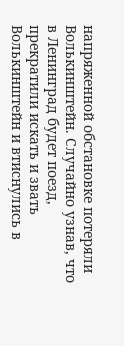напряженной обстановке потеряли Волькинштейн. Случайно узнав, что в Ленинград будет поезд, прекратили искать и звать Волькинштейн и втиснулись в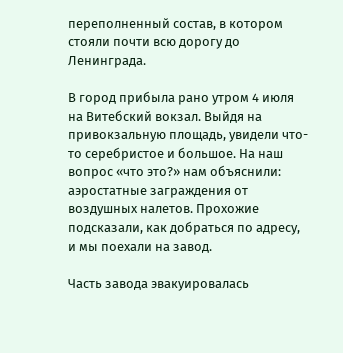переполненный состав, в котором стояли почти всю дорогу до Ленинграда.

В город прибыла рано утром 4 июля на Витебский вокзал. Выйдя на привокзальную площадь, увидели что-то серебристое и большое. На наш вопрос «что это?» нам объяснили: аэростатные заграждения от воздушных налетов. Прохожие подсказали, как добраться по адресу, и мы поехали на завод.

Часть завода эвакуировалась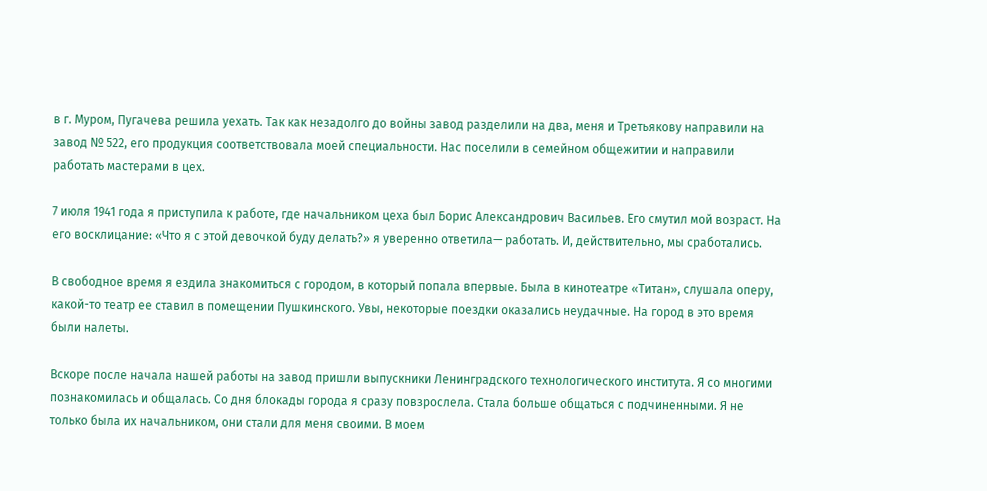в г. Муром, Пугачева решила уехать. Так как незадолго до войны завод разделили на два, меня и Третьякову направили на завод № 522, его продукция соответствовала моей специальности. Нас поселили в семейном общежитии и направили работать мастерами в цех.

7 июля 1941 года я приступила к работе, где начальником цеха был Борис Александрович Васильев. Его смутил мой возраст. На его восклицание: «Что я с этой девочкой буду делать?» я уверенно ответила— работать. И, действительно, мы сработались.

В свободное время я ездила знакомиться с городом, в который попала впервые. Была в кинотеатре «Титан», слушала оперу, какой-то театр ее ставил в помещении Пушкинского. Увы, некоторые поездки оказались неудачные. На город в это время были налеты.

Вскоре после начала нашей работы на завод пришли выпускники Ленинградского технологического института. Я со многими познакомилась и общалась. Со дня блокады города я сразу повзрослела. Стала больше общаться с подчиненными. Я не только была их начальником, они стали для меня своими. В моем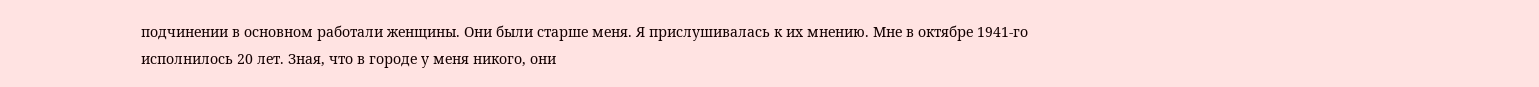подчинении в основном работали женщины. Они были старше меня. Я прислушивалась к их мнению. Мне в октябре 1941-го исполнилось 20 лет. Зная, что в городе у меня никого, они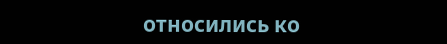относились ко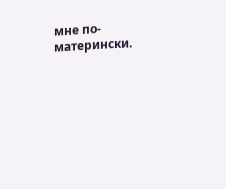мне по-матерински.